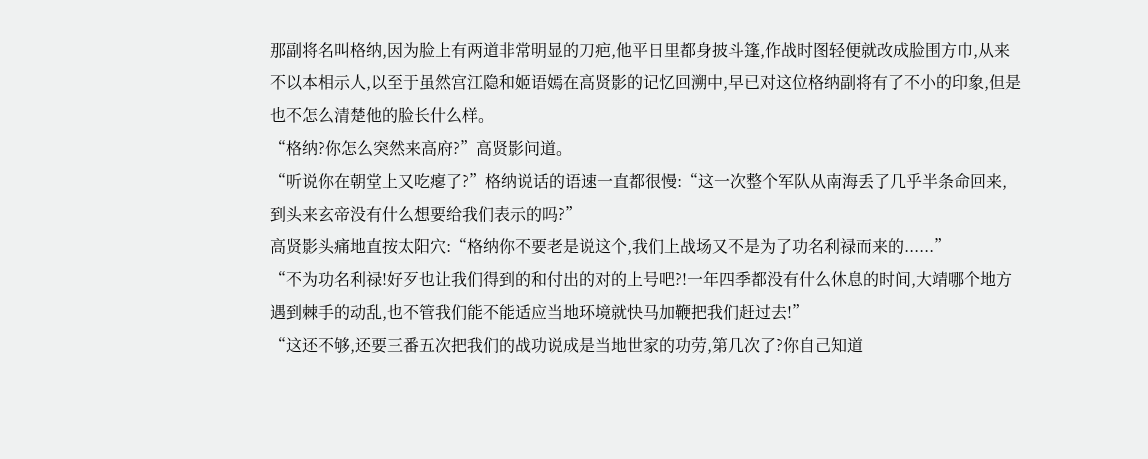那副将名叫格纳,因为脸上有两道非常明显的刀疤,他平日里都身披斗篷,作战时图轻便就改成脸围方巾,从来不以本相示人,以至于虽然宫江隐和姬语嫣在高贤影的记忆回溯中,早已对这位格纳副将有了不小的印象,但是也不怎么清楚他的脸长什么样。
“格纳?你怎么突然来高府?”高贤影问道。
“听说你在朝堂上又吃瘪了?”格纳说话的语速一直都很慢:“这一次整个军队从南海丢了几乎半条命回来,到头来玄帝没有什么想要给我们表示的吗?”
高贤影头痛地直按太阳穴:“格纳你不要老是说这个,我们上战场又不是为了功名利禄而来的......”
“不为功名利禄!好歹也让我们得到的和付出的对的上号吧?!一年四季都没有什么休息的时间,大靖哪个地方遇到棘手的动乱,也不管我们能不能适应当地环境就快马加鞭把我们赶过去!”
“这还不够,还要三番五次把我们的战功说成是当地世家的功劳,第几次了?你自己知道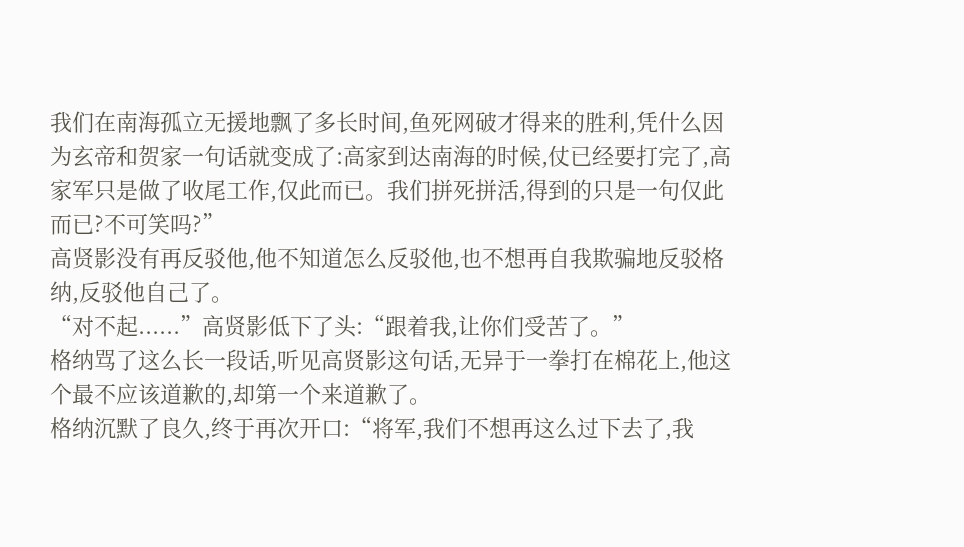我们在南海孤立无援地飘了多长时间,鱼死网破才得来的胜利,凭什么因为玄帝和贺家一句话就变成了:高家到达南海的时候,仗已经要打完了,高家军只是做了收尾工作,仅此而已。我们拼死拼活,得到的只是一句仅此而已?不可笑吗?”
高贤影没有再反驳他,他不知道怎么反驳他,也不想再自我欺骗地反驳格纳,反驳他自己了。
“对不起......”高贤影低下了头:“跟着我,让你们受苦了。”
格纳骂了这么长一段话,听见高贤影这句话,无异于一拳打在棉花上,他这个最不应该道歉的,却第一个来道歉了。
格纳沉默了良久,终于再次开口:“将军,我们不想再这么过下去了,我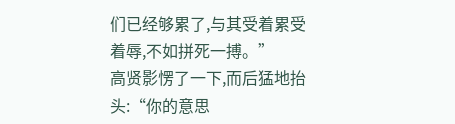们已经够累了,与其受着累受着辱,不如拼死一搏。”
高贤影愣了一下,而后猛地抬头:“你的意思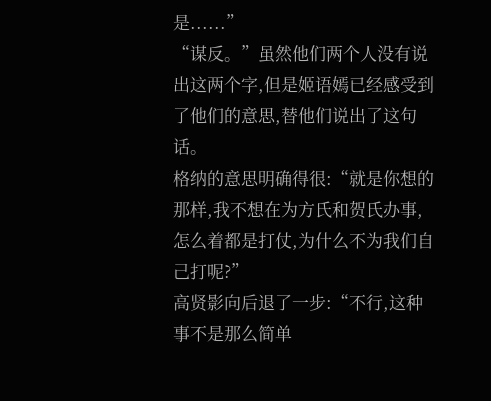是......”
“谋反。”虽然他们两个人没有说出这两个字,但是姬语嫣已经感受到了他们的意思,替他们说出了这句话。
格纳的意思明确得很:“就是你想的那样,我不想在为方氏和贺氏办事,怎么着都是打仗,为什么不为我们自己打呢?”
高贤影向后退了一步:“不行,这种事不是那么简单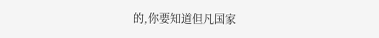的,你要知道但凡国家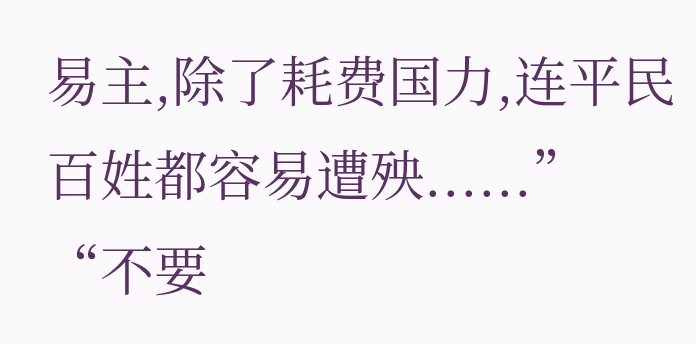易主,除了耗费国力,连平民百姓都容易遭殃......”
“不要